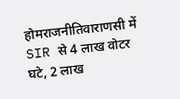होमराजनीतिवाराणसी में SIR से 4 लाख वोटर घटे, 2 लाख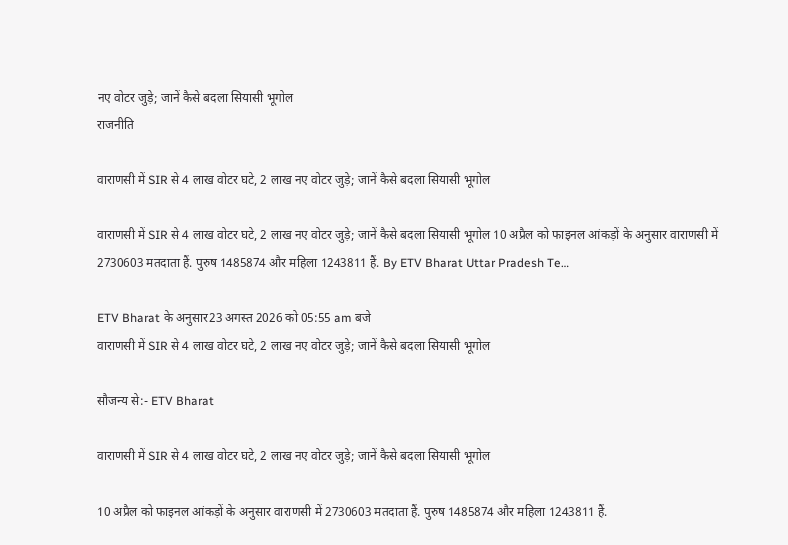नए वोटर जुड़े; जानें कैसे बदला सियासी भूगोल
राजनीति

वाराणसी में SIR से 4 लाख वोटर घटे, 2 लाख नए वोटर जुड़े; जानें कैसे बदला सियासी भूगोल

वाराणसी में SIR से 4 लाख वोटर घटे, 2 लाख नए वोटर जुड़े; जानें कैसे बदला सियासी भूगोल 10 अप्रैल को फाइनल आंकड़ों के अनुसार वाराणसी में 2730603 मतदाता हैं. पुरुष 1485874 और महिला 1243811 हैं. By ETV Bharat Uttar Pradesh Te…

ETV Bharat के अनुसार23 अगस्त 2026 को 05:55 am बजे
वाराणसी में SIR से 4 लाख वोटर घटे, 2 लाख नए वोटर जुड़े; जानें कैसे बदला सियासी भूगोल

सौजन्य से:- ETV Bharat

वाराणसी में SIR से 4 लाख वोटर घटे, 2 लाख नए वोटर जुड़े; जानें कैसे बदला सियासी भूगोल

10 अप्रैल को फाइनल आंकड़ों के अनुसार वाराणसी में 2730603 मतदाता हैं. पुरुष 1485874 और महिला 1243811 हैं.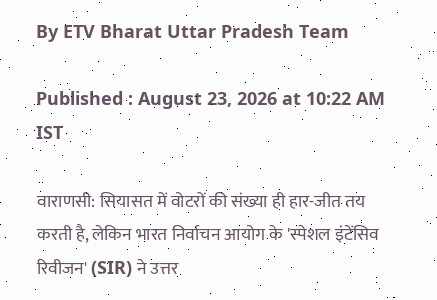By ETV Bharat Uttar Pradesh Team

Published : August 23, 2026 at 10:22 AM IST

वाराणसी: सियासत में वोटरों की संख्या ही हार-जीत तय करती है, लेकिन भारत निर्वाचन आयोग के 'स्पेशल इंटेंसिव रिवीजन' (SIR) ने उत्तर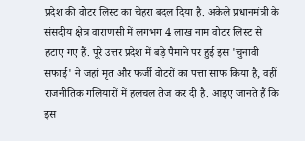प्रदेश की वोटर लिस्ट का चेहरा बदल दिया है. अकेले प्रधानमंत्री के संसदीय क्षेत्र वाराणसी में लगभग 4 लाख नाम वोटर लिस्ट से हटाए गए हैं. पूरे उत्तर प्रदेश में बड़े पैमाने पर हुई इस 'चुनावी सफाई' ने जहां मृत और फर्जी वोटरों का पत्ता साफ किया है, वहीं राजनीतिक गलियारों में हलचल तेज कर दी है. आइए जानते हैं कि इस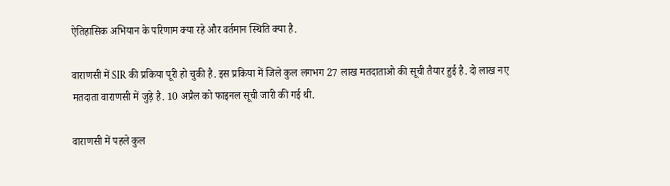ऐतिहासिक अभियान के परिणाम क्या रहे और वर्तमान स्थिति क्या है.

वाराणसी में SIR की प्रकिया पूरी हो चुकी है. इस प्रकिया में जिले कुल लगभग 27 लाख मतदाताओ की सूची तैयार हुई है. दो लाख नए मतदाता वाराणसी में जुड़े है. 10 अप्रैल को फाइनल सूची जारी की गई थी.

वाराणसी में पहले कुल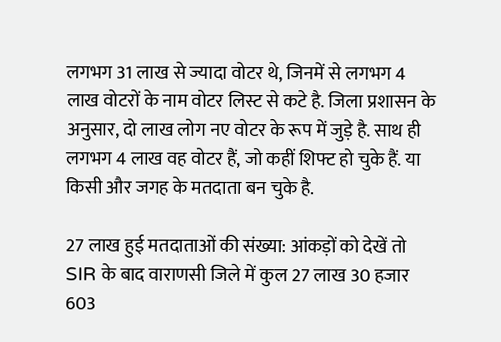लगभग 31 लाख से ज्यादा वोटर थे, जिनमें से लगभग 4 लाख वोटरों के नाम वोटर लिस्ट से कटे है. जिला प्रशासन के अनुसार, दो लाख लोग नए वोटर के रूप में जुड़े है. साथ ही लगभग 4 लाख वह वोटर हैं, जो कहीं शिफ्ट हो चुके हैं. या किसी और जगह के मतदाता बन चुके है.

27 लाख हुई मतदाताओं की संख्या: आंकड़ों को देखें तो SIR के बाद वाराणसी जिले में कुल 27 लाख 30 हजार 603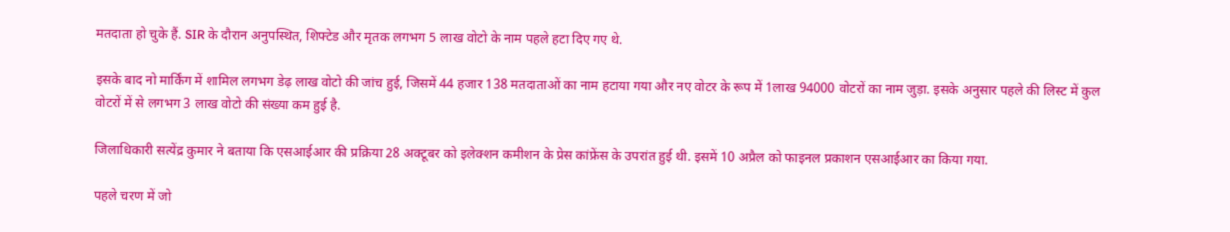मतदाता हो चुके हैं. SIR के दौरान अनुपस्थित, शिफ्टेड और मृतक लगभग 5 लाख वोटो के नाम पहले हटा दिए गए थे.

इसके बाद नो मार्किंग में शामिल लगभग डेढ़ लाख वोटो की जांच हुई, जिसमें 44 हजार 138 मतदाताओं का नाम हटाया गया और नए वोटर के रूप में 1लाख 94000 वोटरों का नाम जुड़ा. इसके अनुसार पहले की लिस्ट में कुल वोटरों में से लगभग 3 लाख वोटो की संख्या कम हुई है.

जिलाधिकारी सत्येंद्र कुमार ने बताया कि एसआईआर की प्रक्रिया 28 अक्टूबर को इलेक्शन कमीशन के प्रेस कांफ्रेंस के उपरांत हुई थी. इसमें 10 अप्रैल को फाइनल प्रकाशन एसआईआर का किया गया.

पहले चरण में जो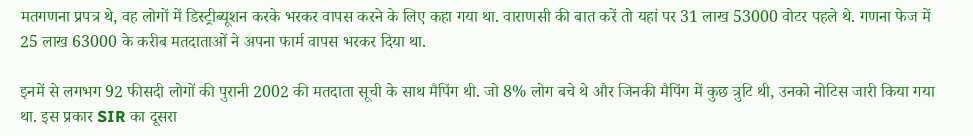मतगणना प्रपत्र थे, वह लोगों में डिस्ट्रीब्यूशन करके भरकर वापस करने के लिए कहा गया था. वाराणसी की बात करें तो यहां पर 31 लाख 53000 वोटर पहले थे. गणना फेज में 25 लाख 63000 के करीब मतदाताओं ने अपना फार्म वापस भरकर दिया था.

इनमें से लगभग 92 फीसदी लोगों की पुरानी 2002 की मतदाता सूची के साथ मैपिंग थी. जो 8% लोग बचे थे और जिनकी मैपिंग में कुछ त्रुटि थी, उनको नोटिस जारी किया गया था. इस प्रकार SIR का दूसरा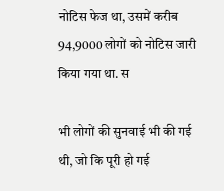नोटिस फेज था, उसमें करीब 94,9000 लोगों को नोटिस जारी किया गया था. स

भी लोगों की सुनवाई भी की गई थी, जो कि पूरी हो गई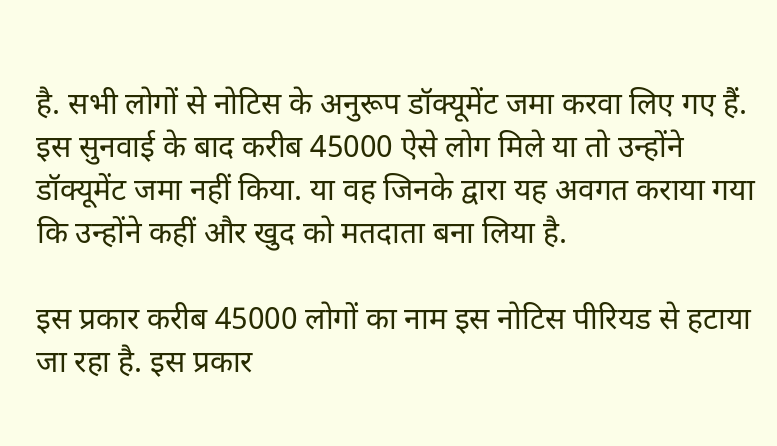है. सभी लोगों से नोटिस के अनुरूप डॉक्यूमेंट जमा करवा लिए गए हैं. इस सुनवाई के बाद करीब 45000 ऐसे लोग मिले या तो उन्होंने डॉक्यूमेंट जमा नहीं किया. या वह जिनके द्वारा यह अवगत कराया गया कि उन्होंने कहीं और खुद को मतदाता बना लिया है.

इस प्रकार करीब 45000 लोगों का नाम इस नोटिस पीरियड से हटाया जा रहा है. इस प्रकार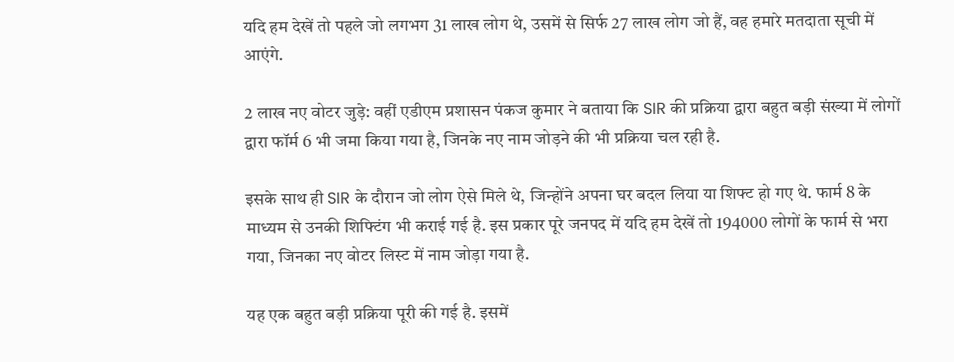यदि हम देखें तो पहले जो लगभग 31 लाख लोग थे, उसमें से सिर्फ 27 लाख लोग जो हैं, वह हमारे मतदाता सूची में आएंगे.

2 लाख नए वोटर जुड़े: वहीं एडीएम प्रशासन पंकज कुमार ने बताया कि SIR की प्रक्रिया द्वारा बहुत बड़ी संख्या में लोगों द्वारा फॉर्म 6 भी जमा किया गया है, जिनके नए नाम जोड़ने की भी प्रक्रिया चल रही है.

इसके साथ ही SIR के दौरान जो लोग ऐसे मिले थे, जिन्होंने अपना घर बदल लिया या शिफ्ट हो गए थे. फार्म 8 के माध्यम से उनकी शिफ्टिंग भी कराई गई है. इस प्रकार पूरे जनपद में यदि हम देखें तो 194000 लोगों के फार्म से भरा गया, जिनका नए वोटर लिस्ट में नाम जोड़ा गया है.

यह एक बहुत बड़ी प्रक्रिया पूरी की गई है. इसमें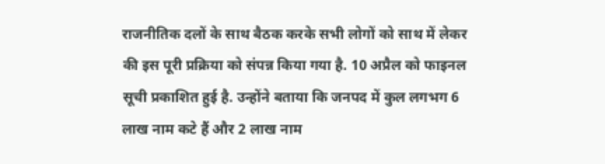राजनीतिक दलों के साथ बैठक करके सभी लोगों को साथ में लेकर की इस पूरी प्रक्रिया को संपन्न किया गया है. 10 अप्रैल को फाइनल सूची प्रकाशित हुई है. उन्होंने बताया कि जनपद में कुल लगभग 6 लाख नाम कटे हैं और 2 लाख नाम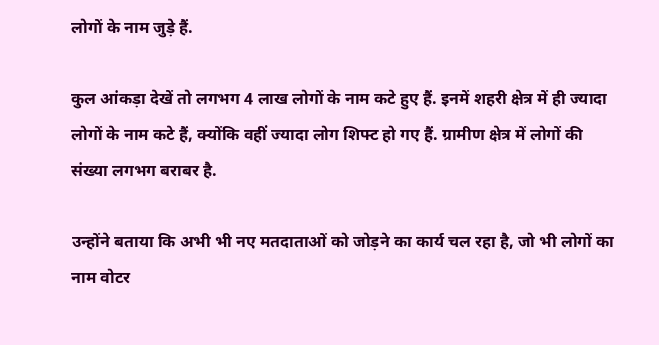लोगों के नाम जुड़े हैं.

कुल आंकड़ा देखें तो लगभग 4 लाख लोगों के नाम कटे हुए हैं. इनमें शहरी क्षेत्र में ही ज्यादा लोगों के नाम कटे हैं, क्योंकि वहीं ज्यादा लोग शिफ्ट हो गए हैं. ग्रामीण क्षेत्र में लोगों की संख्या लगभग बराबर है.

उन्होंने बताया कि अभी भी नए मतदाताओं को जोड़ने का कार्य चल रहा है, जो भी लोगों का नाम वोटर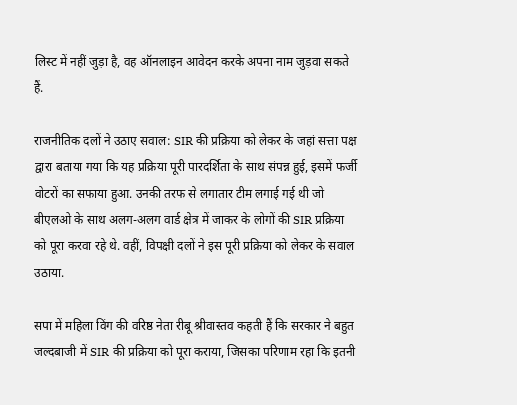लिस्ट में नहीं जुड़ा है, वह ऑनलाइन आवेदन करके अपना नाम जुड़वा सकते हैं.

राजनीतिक दलों ने उठाए सवाल: SIR की प्रक्रिया को लेकर के जहां सत्ता पक्ष द्वारा बताया गया कि यह प्रक्रिया पूरी पारदर्शिता के साथ संपन्न हुई, इसमें फर्जी वोटरों का सफाया हुआ. उनकी तरफ से लगातार टीम लगाई गई थी जो बीएलओ के साथ अलग-अलग वार्ड क्षेत्र में जाकर के लोगों की SIR प्रक्रिया को पूरा करवा रहे थे. वहीं, विपक्षी दलों ने इस पूरी प्रक्रिया को लेकर के सवाल उठाया.

सपा में महिला विंग की वरिष्ठ नेता रीबू श्रीवास्तव कहती हैं कि सरकार ने बहुत जल्दबाजी में SIR की प्रक्रिया को पूरा कराया, जिसका परिणाम रहा कि इतनी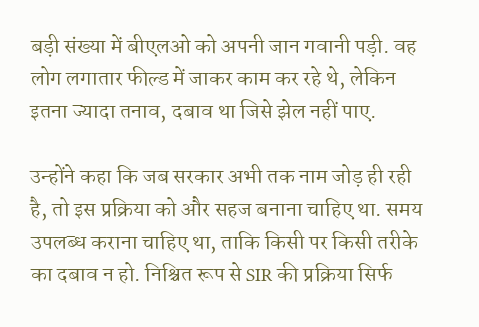बड़ी संख्या में बीएलओ को अपनी जान गवानी पड़ी. वह लोग लगातार फील्ड में जाकर काम कर रहे थे, लेकिन इतना ज्यादा तनाव, दबाव था जिसे झेल नहीं पाए.

उन्होंने कहा कि जब सरकार अभी तक नाम जोड़ ही रही है, तो इस प्रक्रिया को और सहज बनाना चाहिए था. समय उपलब्ध कराना चाहिए था, ताकि किसी पर किसी तरीके का दबाव न हो. निश्चित रूप से SIR की प्रक्रिया सिर्फ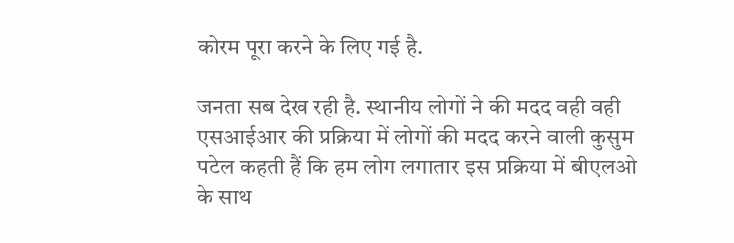कोरम पूरा करने के लिए गई है.

जनता सब देख रही है. स्थानीय लोगों ने की मदद वही वही एसआईआर की प्रक्रिया में लोगों की मदद करने वाली कुसुम पटेल कहती हैं कि हम लोग लगातार इस प्रक्रिया में बीएलओ के साथ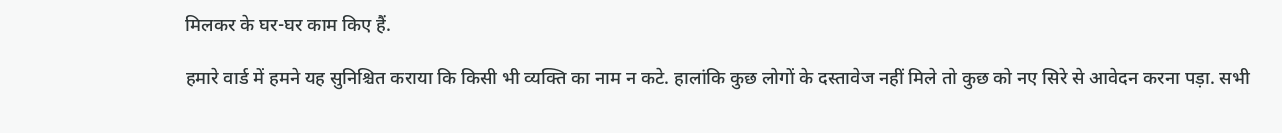मिलकर के घर-घर काम किए हैं.

हमारे वार्ड में हमने यह सुनिश्चित कराया कि किसी भी व्यक्ति का नाम न कटे. हालांकि कुछ लोगों के दस्तावेज नहीं मिले तो कुछ को नए सिरे से आवेदन करना पड़ा. सभी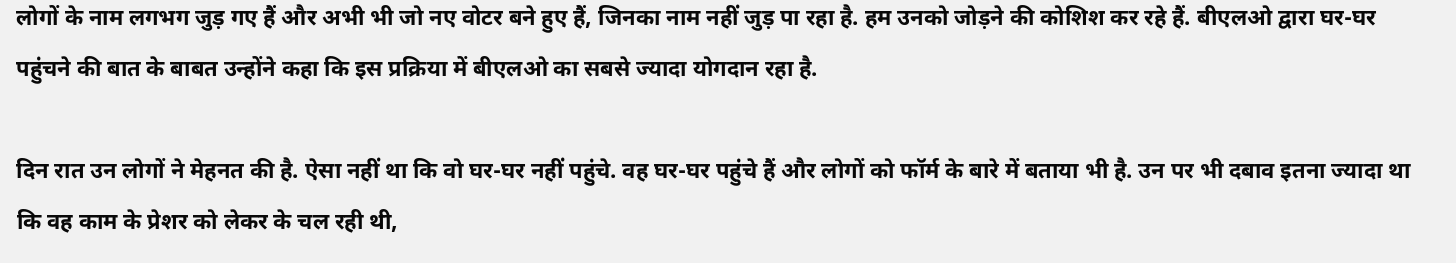लोगों के नाम लगभग जुड़ गए हैं और अभी भी जो नए वोटर बने हुए हैं, जिनका नाम नहीं जुड़ पा रहा है. हम उनको जोड़ने की कोशिश कर रहे हैं. बीएलओ द्वारा घर-घर पहुंचने की बात के बाबत उन्होंने कहा कि इस प्रक्रिया में बीएलओ का सबसे ज्यादा योगदान रहा है.

दिन रात उन लोगों ने मेहनत की है. ऐसा नहीं था कि वो घर-घर नहीं पहुंचे. वह घर-घर पहुंचे हैं और लोगों को फॉर्म के बारे में बताया भी है. उन पर भी दबाव इतना ज्यादा था कि वह काम के प्रेशर को लेकर के चल रही थी,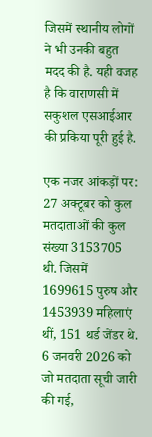जिसमें स्थानीय लोगों ने भी उनकी बहुत मदद की है. यही वजह है कि वाराणसी में सकुशल एसआईआर की प्रकिया पूरी हुई है.

एक नजर आंकड़ों पर: 27 अक्टूबर को कुल मतदाताओं की कुल संख्या 3153705 थी. जिसमें 1699615 पुरुष और 1453939 महिलाएं थीं, 151 थर्ड जेंडर थे. 6 जनवरी 2026 को जो मतदाता सूची जारी की गई,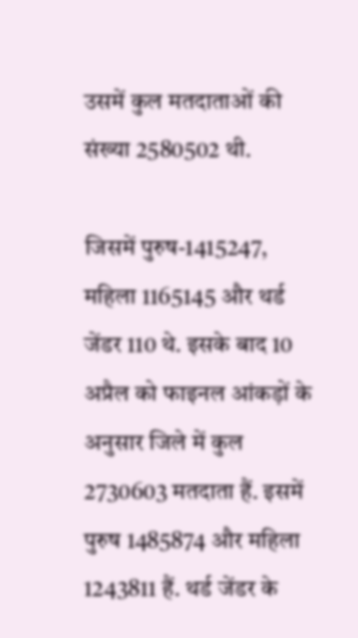उसमें कुल मतदाताओं की संख्या 2580502 थी.

जिसमें पुरुष-1415247, महिला 1165145 और थर्ड जेंडर 110 थे. इसके बाद 10 अप्रैल को फाइनल आंकड़ों के अनुसार जिले में कुल 2730603 मतदाता हैं. इसमें पुरुष 1485874 और महिला 1243811 हैं. थर्ड जेंडर के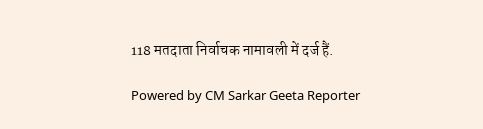118 मतदाता निर्वाचक नामावली में दर्ज हैं.

Powered by CM Sarkar Geeta Reporter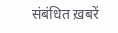संबंधित ख़बरें